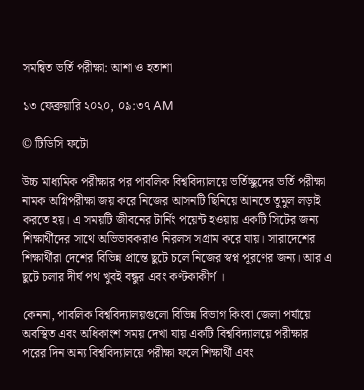সমন্বিত ভর্তি পরীক্ষা: আশা ও হতাশা

১৩ ফেব্রুয়ারি ২০২০, ০৯:৩৭ AM

© টিডিসি ফটো

উচ্চ মাধ্যমিক পরীক্ষার পর পাবলিক বিশ্ববিদ্যালয়ে ভর্তিচ্ছুদের ভর্তি পরীক্ষা নামক অগ্নিপরীক্ষা জয় করে নিজের আসনটি ছিনিয়ে আনতে তুমুল লড়াই করতে হয়। এ সময়টি জীবনের টার্নিং পয়েন্ট হওয়ায় একটি সিটের জন্য শিক্ষার্থীদের সাথে অভিভাবকরাও নিরলস সগ্রাম করে যায়। সারাদেশের শিক্ষার্থীরা দেশের বিভিন্ন প্রান্তে ছুটে চলে নিজের স্বপ্ন পূরণের জন্য। আর এ ছুটে চলার দীর্ঘ পথ খুবই বন্ধুর এবং কণ্টকাকীর্ণ ।

কেননা, পাবলিক বিশ্ববিদ্যালয়গুলো বিভিন্ন বিভাগ কিংবা জেলা পর্যায়ে অবস্থিত এবং অধিকাংশ সময় দেখা যায় একটি বিশ্ববিদ্যালয়ে পরীক্ষার পরের দিন অন্য বিশ্ববিদ্যালয়ে পরীক্ষা ফলে শিক্ষার্থী এবং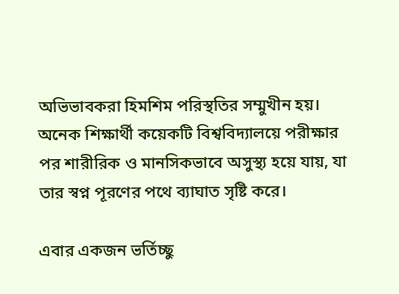অভিভাবকরা হিমশিম পরিস্থতির সম্মুখীন হয়। অনেক শিক্ষার্থী কয়েকটি বিশ্ববিদ্যালয়ে পরীক্ষার পর শারীরিক ও মানসিকভাবে অসুস্থ্য হয়ে যায়, যা তার স্বপ্ন পূরণের পথে ব্যাঘাত সৃষ্টি করে।

এবার একজন ভর্তিচ্ছু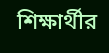শিক্ষার্থীর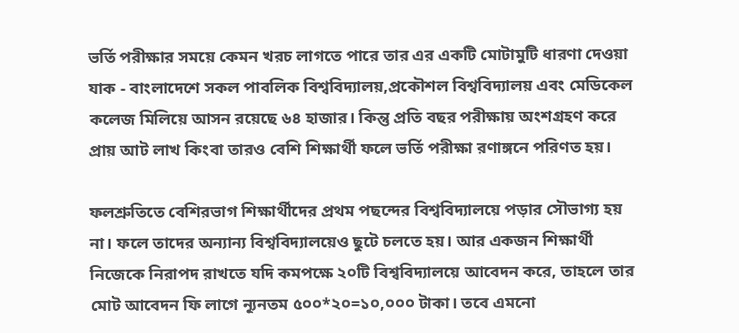ভর্তি পরীক্ষার সময়ে কেমন খরচ লাগতে পারে তার এর একটি মোটামুটি ধারণা দেওয়া যাক - বাংলাদেশে সকল পাবলিক বিশ্ববিদ্যালয়,প্রকৌশল বিশ্ববিদ্যালয় এবং মেডিকেল কলেজ মিলিয়ে আসন রয়েছে ৬৪ হাজার। কিন্তু প্রতি বছর পরীক্ষায় অংশগ্রহণ করে প্রায় আট লাখ কিংবা তারও বেশি শিক্ষার্থী ফলে ভর্তি পরীক্ষা রণাঙ্গনে পরিণত হয়।

ফলশ্রুতিতে বেশিরভাগ শিক্ষার্থীদের প্রথম পছন্দের বিশ্ববিদ্যালয়ে পড়ার সৌভাগ্য হয় না। ফলে তাদের অন্যান্য বিশ্ববিদ্যালয়েও ছুটে চলতে হয়। আর একজন শিক্ষার্থী নিজেকে নিরাপদ রাখতে যদি কমপক্ষে ২০টি বিশ্ববিদ্যালয়ে আবেদন করে, তাহলে তার মোট আবেদন ফি লাগে ন্যূনতম ৫০০*২০=১০,০০০ টাকা। তবে এমনো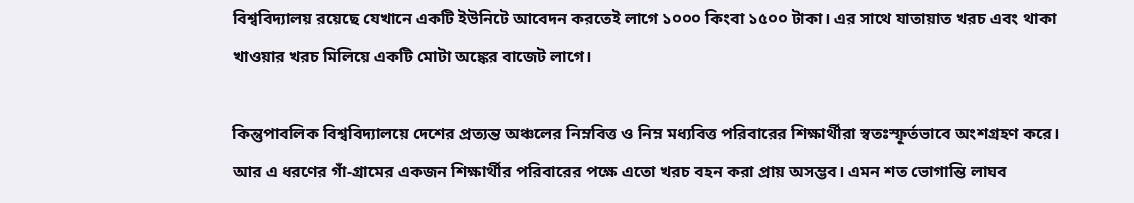বিশ্ববিদ্যালয় রয়েছে যেখানে একটি ইউনিটে আবেদন করতেই লাগে ১০০০ কিংবা ১৫০০ টাকা। এর সাথে যাতায়াত খরচ এবং থাকা খাওয়ার খরচ মিলিয়ে একটি মোটা অঙ্কের বাজেট লাগে।

কিন্তুপাবলিক বিশ্ববিদ্যালয়ে দেশের প্রত্যন্ত অঞ্চলের নিম্নবিত্ত ও নিম্ন মধ্যবিত্ত পরিবারের শিক্ষার্থীরা স্বতঃস্ফূর্তভাবে অংশগ্রহণ করে। আর এ ধরণের গাঁ-গ্রামের একজন শিক্ষার্থীর পরিবারের পক্ষে এতো খরচ বহন করা প্রায় অসম্ভব। এমন শত ভোগান্তি লাঘব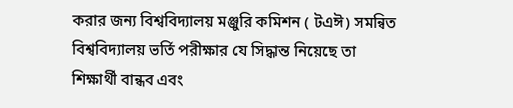করার জন্য বিশ্ববিদ্যালয় মঞ্জুরি কমিশন ( টএঈ) সমন্বিত বিশ্ববিদ্যালয় ভর্তি পরীক্ষার যে সিদ্ধান্ত নিয়েছে তা শিক্ষার্থী বান্ধব এবং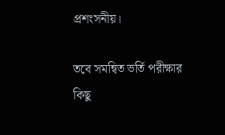প্রশংসনীয়।

তবে সমন্বিত ভর্তি পরীক্ষার কিছু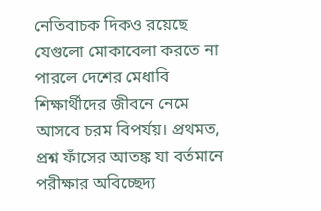নেতিবাচক দিকও রয়েছে যেগুলো মোকাবেলা করতে না পারলে দেশের মেধাবি শিক্ষার্থীদের জীবনে নেমে আসবে চরম বিপর্যয়। প্রথমত, প্রশ্ন ফাঁসের আতঙ্ক যা বর্তমানে পরীক্ষার অবিচ্ছেদ্য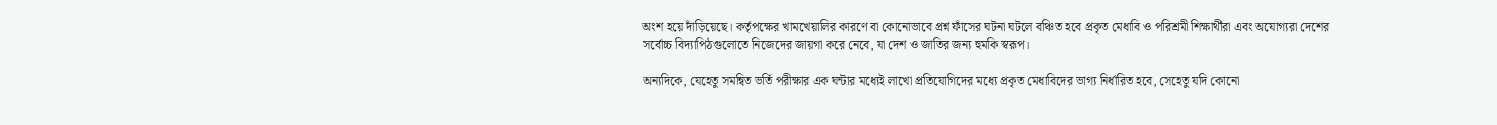অংশ হয়ে দাঁড়িয়েছে। কর্তৃপক্ষের খামখেয়ালির কারণে বা কোনোভাবে প্রশ্ন ফাঁসের ঘটনা ঘটলে বঞ্চিত হবে প্রকৃত মেধাবি ও পরিশ্রমী শিক্ষার্থীরা এবং অযোগ্যরা দেশের সর্বোচ্চ বিদ্যাপিঠগুলোতে নিজেদের জায়গা করে নেবে, যা দেশ ও জাতির জন্য হুমকি স্বরূপ।

অন্যদিকে, যেহেতু সমন্বিত ভর্তি পরীক্ষার এক ঘন্টার মধ্যেই লাখো প্রতিযোগিদের মধ্যে প্রকৃত মেধাবিদের ভাগ্য নির্ধারিত হবে, সেহেতু যদি কোনো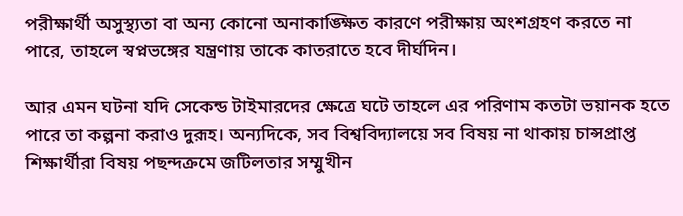পরীক্ষার্থী অসুস্থ্যতা বা অন্য কোনো অনাকাঙ্ক্ষিত কারণে পরীক্ষায় অংশগ্রহণ করতে না পারে, তাহলে স্বপ্নভঙ্গের যন্ত্রণায় তাকে কাতরাতে হবে দীর্ঘদিন।

আর এমন ঘটনা যদি সেকেন্ড টাইমারদের ক্ষেত্রে ঘটে তাহলে এর পরিণাম কতটা ভয়ানক হতে পারে তা কল্পনা করাও দুরূহ। অন্যদিকে, সব বিশ্ববিদ্যালয়ে সব বিষয় না থাকায় চান্সপ্রাপ্ত শিক্ষার্থীরা বিষয় পছন্দক্রমে জটিলতার সম্মুখীন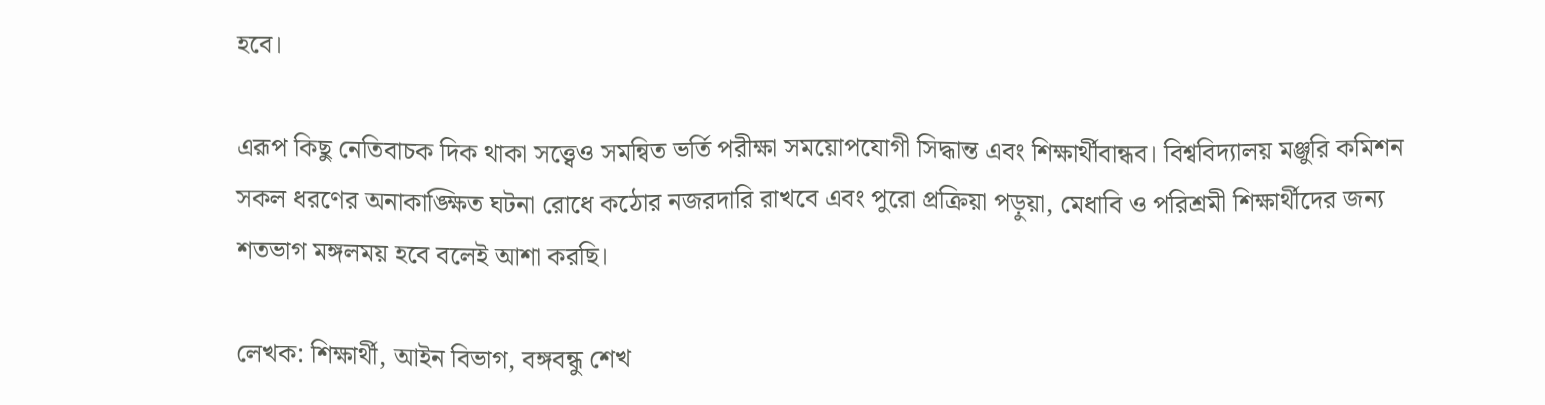হবে।

এরূপ কিছু নেতিবাচক দিক থাকা সত্ত্বেও সমন্বিত ভর্তি পরীক্ষা সময়োপযোগী সিদ্ধান্ত এবং শিক্ষার্থীবান্ধব। বিশ্ববিদ্যালয় মঞ্জুরি কমিশন সকল ধরণের অনাকাঙ্ক্ষিত ঘটনা রোধে কঠোর নজরদারি রাখবে এবং পুরো প্রক্রিয়া পড়ুয়া, মেধাবি ও পরিশ্রমী শিক্ষার্থীদের জন্য শতভাগ মঙ্গলময় হবে বলেই আশা করছি।

লেখক: শিক্ষার্থী, আইন বিভাগ, বঙ্গবন্ধু শেখ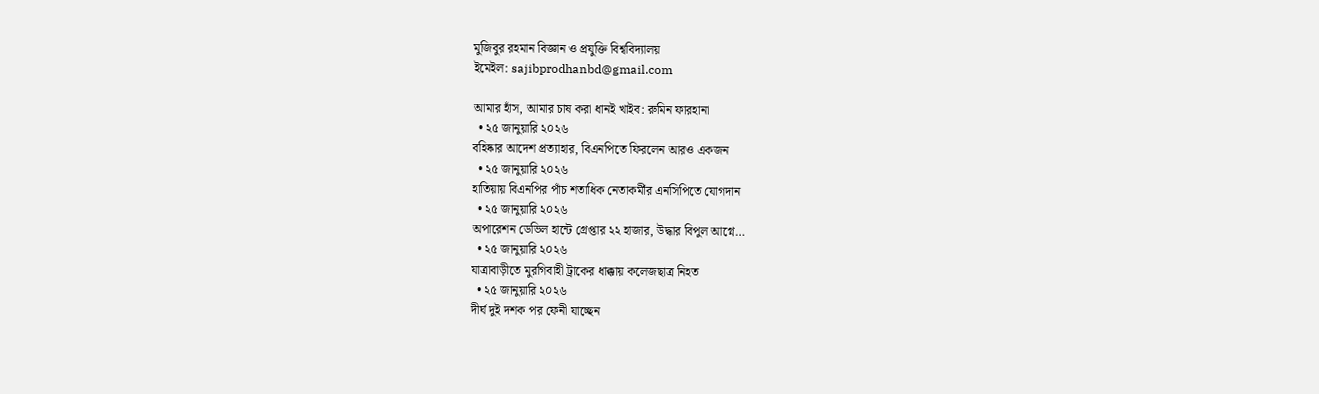মুজিবুর রহমান বিজ্ঞান ও প্রযুক্তি বিশ্ববিদ্যালয়
ইমেইল: sajibprodhanbd@gmail.com

আমার হাঁস, আমার চাষ করা ধানই খাইব: রুমিন ফারহানা
  • ২৫ জানুয়ারি ২০২৬
বহিষ্কার আদেশ প্রত্যাহার, বিএনপিতে ফিরলেন আরও একজন
  • ২৫ জানুয়ারি ২০২৬
হাতিয়ায় বিএনপির পাঁচ শতাধিক নেতাকর্মীর এনসিপিতে যোগদান
  • ২৫ জানুয়ারি ২০২৬
অপারেশন ডেভিল হান্টে গ্রেপ্তার ২২ হাজার, উদ্ধার বিপুল আগ্নে…
  • ২৫ জানুয়ারি ২০২৬
যাত্রাবাড়ীতে মুরগিবাহী ট্রাকের ধাক্কায় কলেজছাত্র নিহত
  • ২৫ জানুয়ারি ২০২৬
দীর্ঘ দুই দশক পর ফেনী যাচ্ছেন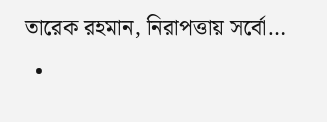তারেক রহমান, নিরাপত্তায় সর্বো…
  •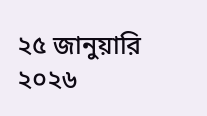২৫ জানুয়ারি ২০২৬